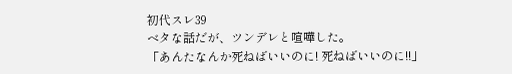初代スレ39
ベタな話だが、ツンデレと喧嘩した。
「あんたなんか死ねばいいのに! 死ねばいいのに!!」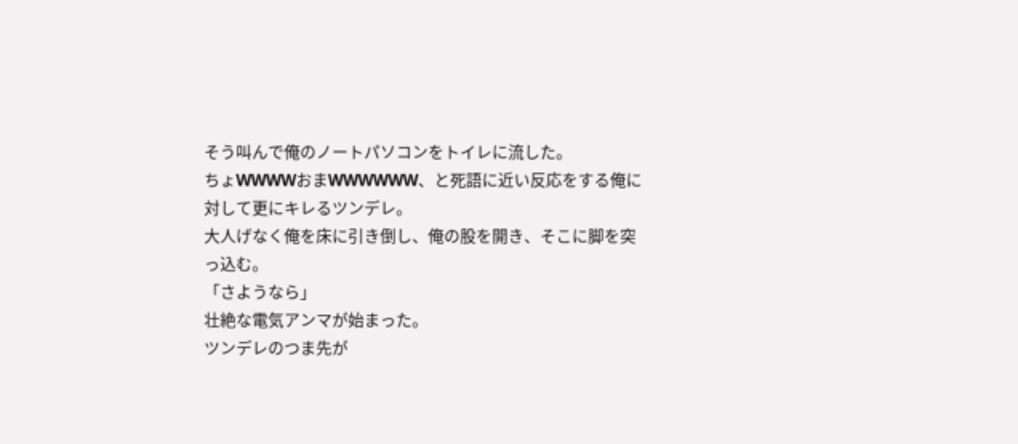そう叫んで俺のノートパソコンをトイレに流した。
ちょWWWWおまWWWWWW、と死語に近い反応をする俺に対して更にキレるツンデレ。
大人げなく俺を床に引き倒し、俺の股を開き、そこに脚を突っ込む。
「さようなら」
壮絶な電気アンマが始まった。
ツンデレのつま先が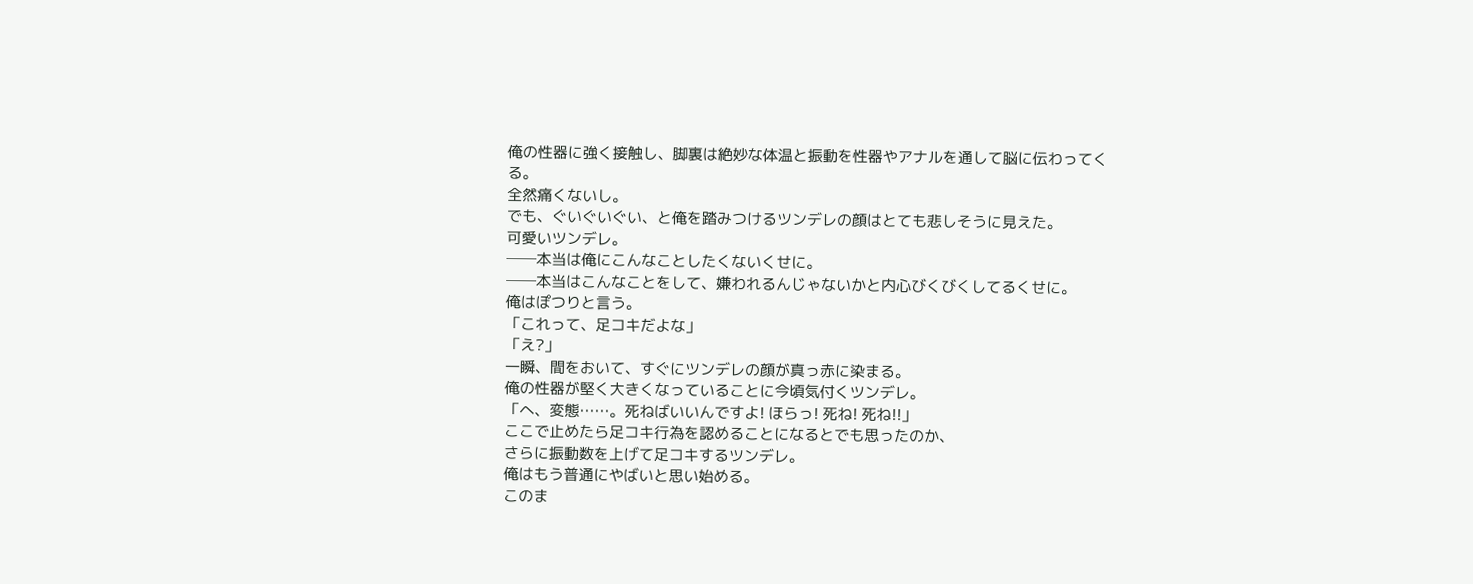俺の性器に強く接触し、脚裏は絶妙な体温と振動を性器やアナルを通して脳に伝わってくる。
全然痛くないし。
でも、ぐいぐいぐい、と俺を踏みつけるツンデレの顔はとても悲しそうに見えた。
可愛いツンデレ。
──本当は俺にこんなことしたくないくせに。
──本当はこんなことをして、嫌われるんじゃないかと内心びくびくしてるくせに。
俺はぽつりと言う。
「これって、足コキだよな」
「え?」
一瞬、間をおいて、すぐにツンデレの顔が真っ赤に染まる。
俺の性器が堅く大きくなっていることに今頃気付くツンデレ。
「へ、変態……。死ねばいいんですよ! ほらっ! 死ね! 死ね!!」
ここで止めたら足コキ行為を認めることになるとでも思ったのか、
さらに振動数を上げて足コキするツンデレ。
俺はもう普通にやばいと思い始める。
このま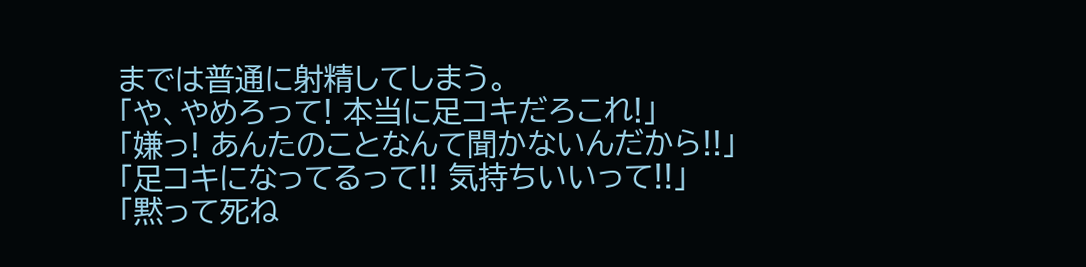までは普通に射精してしまう。
「や、やめろって! 本当に足コキだろこれ!」
「嫌っ! あんたのことなんて聞かないんだから!!」
「足コキになってるって!! 気持ちいいって!!」
「黙って死ね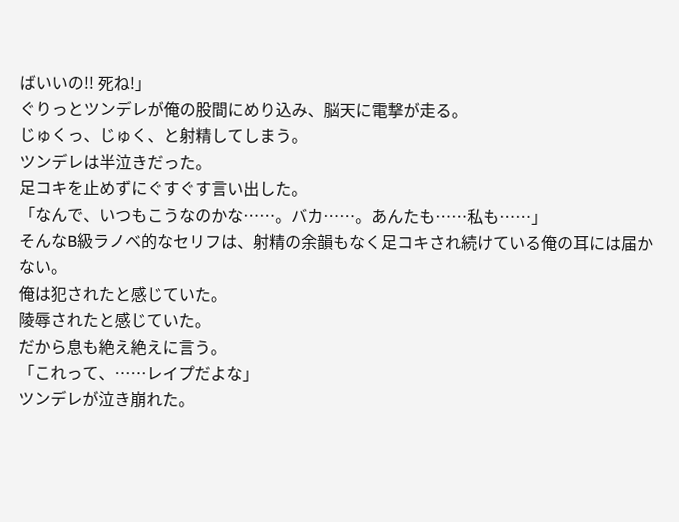ばいいの!! 死ね!」
ぐりっとツンデレが俺の股間にめり込み、脳天に電撃が走る。
じゅくっ、じゅく、と射精してしまう。
ツンデレは半泣きだった。
足コキを止めずにぐすぐす言い出した。
「なんで、いつもこうなのかな……。バカ……。あんたも……私も……」
そんなB級ラノベ的なセリフは、射精の余韻もなく足コキされ続けている俺の耳には届かない。
俺は犯されたと感じていた。
陵辱されたと感じていた。
だから息も絶え絶えに言う。
「これって、……レイプだよな」
ツンデレが泣き崩れた。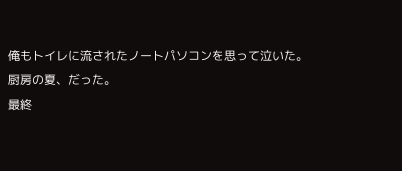俺もトイレに流されたノートパソコンを思って泣いた。
厨房の夏、だった。
最終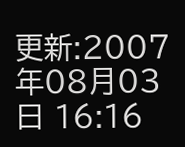更新:2007年08月03日 16:16